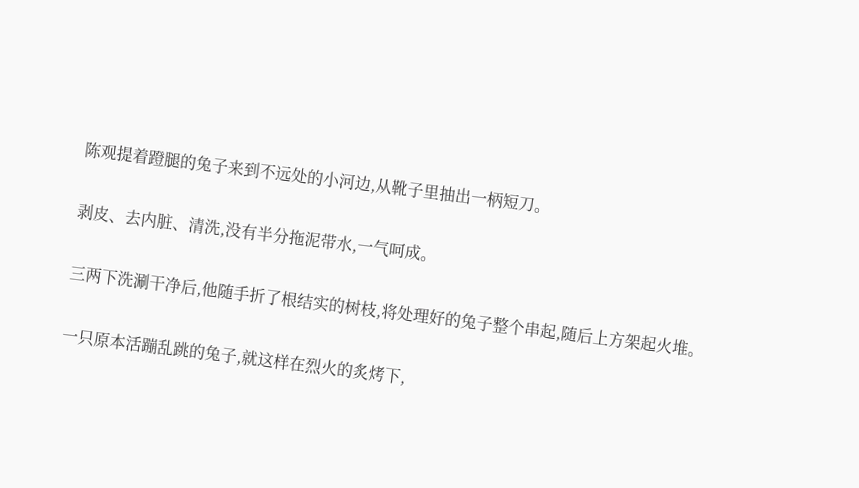陈观提着蹬腿的兔子来到不远处的小河边,从靴子里抽出一柄短刀。

剥皮、去内脏、清洗,没有半分拖泥带水,一气呵成。

三两下洗涮干净后,他随手折了根结实的树枝,将处理好的兔子整个串起,随后上方架起火堆。

一只原本活蹦乱跳的兔子,就这样在烈火的炙烤下,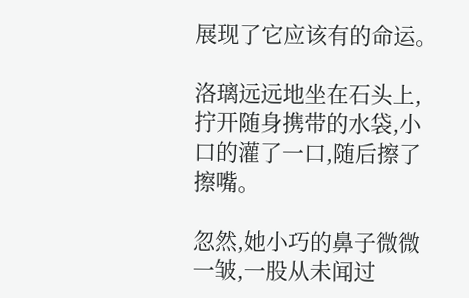展现了它应该有的命运。

洛璃远远地坐在石头上,拧开随身携带的水袋,小口的灌了一口,随后擦了擦嘴。

忽然,她小巧的鼻子微微一皱,一股从未闻过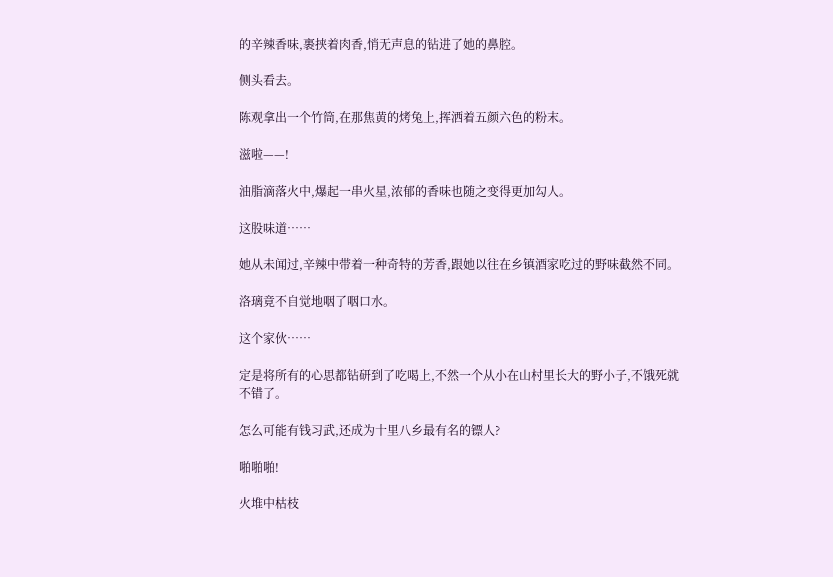的辛辣香味,裹挟着肉香,悄无声息的钻进了她的鼻腔。

侧头看去。

陈观拿出一个竹筒,在那焦黄的烤兔上,挥洒着五颜六色的粉末。

滋啦——!

油脂滴落火中,爆起一串火星,浓郁的香味也随之变得更加勾人。

这股味道……

她从未闻过,辛辣中带着一种奇特的芳香,跟她以往在乡镇酒家吃过的野味截然不同。

洛璃竟不自觉地咽了咽口水。

这个家伙……

定是将所有的心思都钻研到了吃喝上,不然一个从小在山村里长大的野小子,不饿死就不错了。

怎么可能有钱习武,还成为十里八乡最有名的镖人?

啪啪啪!

火堆中枯枝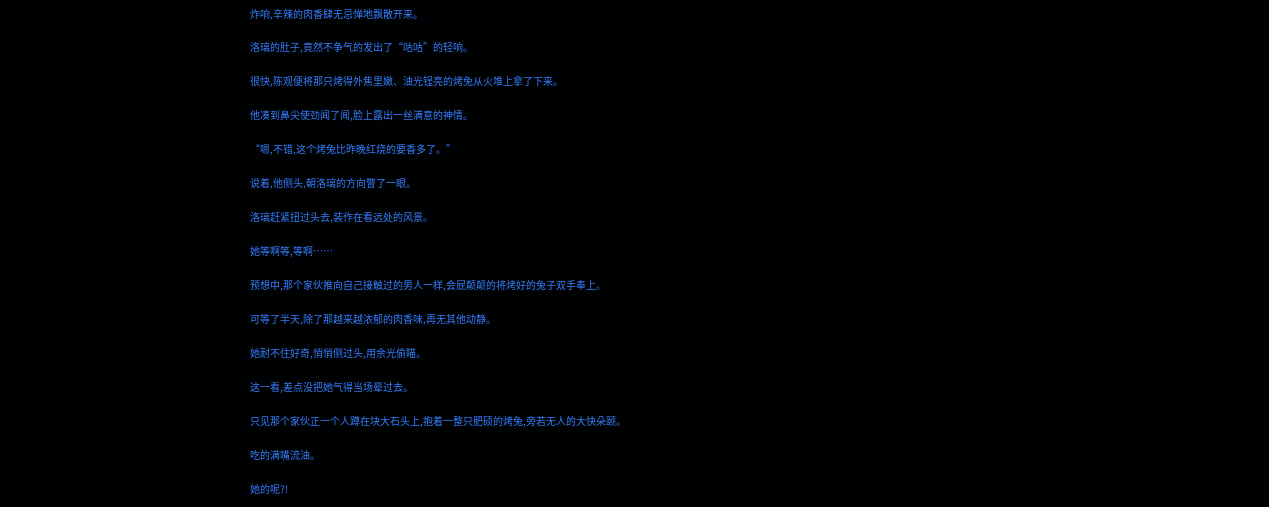炸响,辛辣的肉香肆无忌惮地飘散开来。

洛璃的肚子,竟然不争气的发出了“咕咕”的轻响。

很快,陈观便将那只烤得外焦里嫩、油光锃亮的烤兔从火堆上拿了下来。

他凑到鼻尖使劲闻了闻,脸上露出一丝满意的神情。

“嗯,不错,这个烤兔比昨晚红烧的要香多了。”

说着,他侧头,朝洛璃的方向瞥了一眼。

洛璃赶紧扭过头去,装作在看远处的风景。

她等啊等,等啊……

预想中,那个家伙推向自己接触过的男人一样,会屁颠颠的将烤好的兔子双手奉上。

可等了半天,除了那越来越浓郁的肉香味,再无其他动静。

她耐不住好奇,悄悄侧过头,用余光偷瞄。

这一看,差点没把她气得当场晕过去。

只见那个家伙正一个人蹲在块大石头上,抱着一整只肥硕的烤兔,旁若无人的大快朵颐。

吃的满嘴流油。

她的呢?!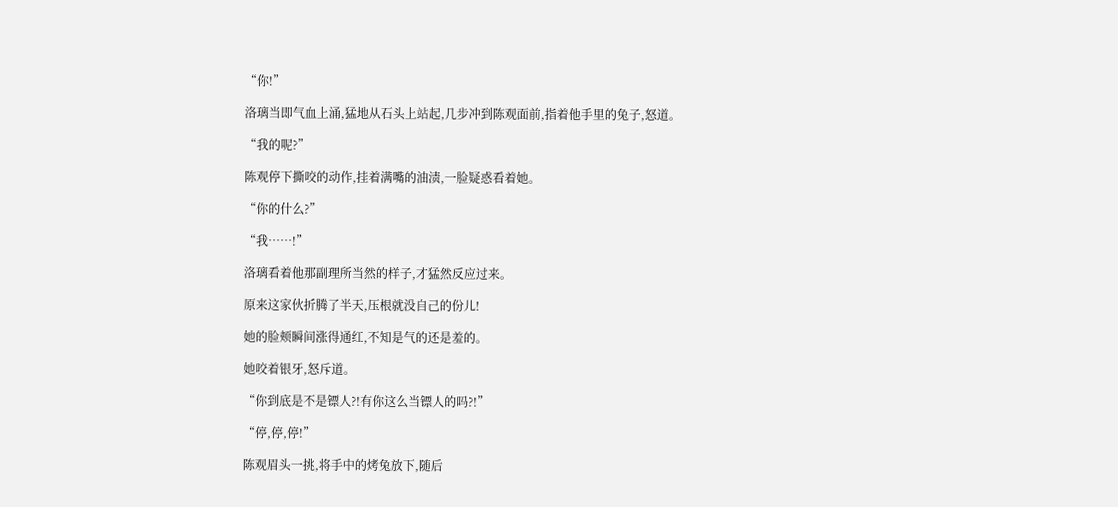“你!”

洛璃当即气血上涌,猛地从石头上站起,几步冲到陈观面前,指着他手里的兔子,怒道。

“我的呢?”

陈观停下撕咬的动作,挂着满嘴的油渍,一脸疑惑看着她。

“你的什么?”

“我……!”

洛璃看着他那副理所当然的样子,才猛然反应过来。

原来这家伙折腾了半天,压根就没自己的份儿!

她的脸颊瞬间涨得通红,不知是气的还是羞的。

她咬着银牙,怒斥道。

“你到底是不是镖人?!有你这么当镖人的吗?!”

“停,停,停!”

陈观眉头一挑,将手中的烤兔放下,随后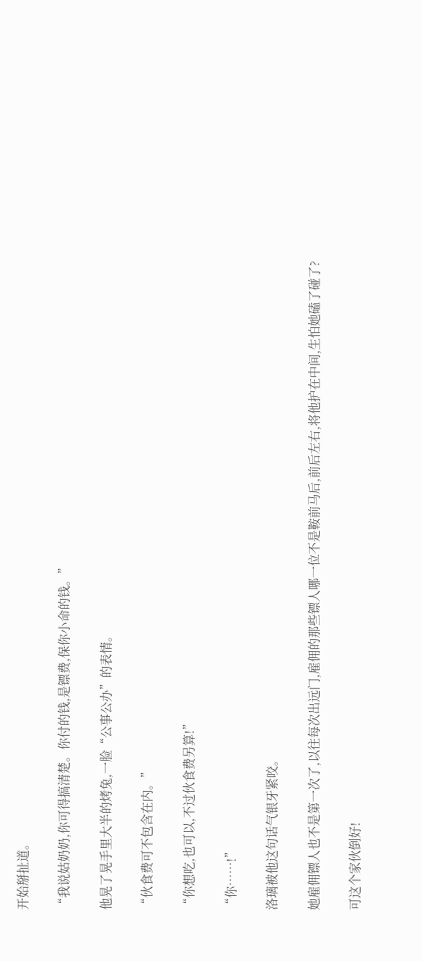开始掰扯道。

“我说姑奶奶,你可得搞清楚。你付的钱,是镖费,保你小命的钱。”

他晃了晃手里大半的烤兔,一脸“公事公办”的表情。

“伙食费可不包含在内。”

“你想吃,也可以,不过伙食费另算!”

“你……!”

洛璃被他这句话气银牙紧咬。

她雇佣镖人也不是第一次了,以往每次出远门,雇佣的那些镖人哪一位不是鞍前马后,前后左右,将他护在中间,生怕她磕了碰了?

可这个家伙倒好!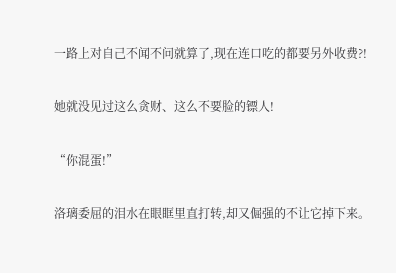一路上对自己不闻不问就算了,现在连口吃的都要另外收费?!

她就没见过这么贪财、这么不要脸的镖人!

“你混蛋!”

洛璃委屈的泪水在眼眶里直打转,却又倔强的不让它掉下来。